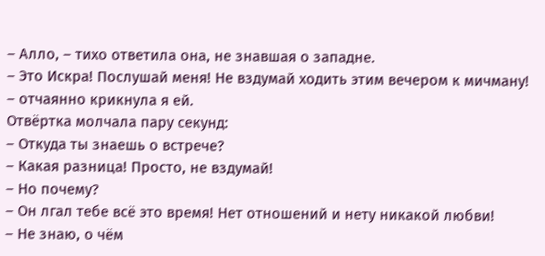– Алло, – тихо ответила она, не знавшая о западне.
– Это Искра! Послушай меня! Не вздумай ходить этим вечером к мичману! – отчаянно крикнула я ей.
Отвёртка молчала пару секунд:
– Откуда ты знаешь о встрече?
– Какая разница! Просто, не вздумай!
– Но почему?
– Он лгал тебе всё это время! Нет отношений и нету никакой любви!
– Не знаю, о чём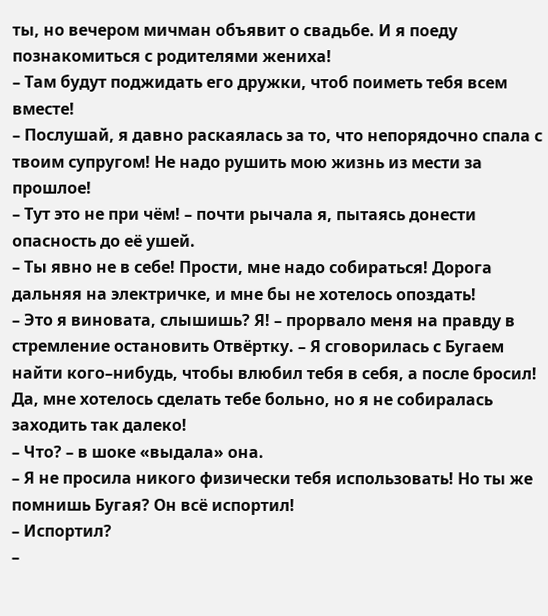ты, но вечером мичман объявит о свадьбе. И я поеду познакомиться с родителями жениха!
– Там будут поджидать его дружки, чтоб поиметь тебя всем вместе!
– Послушай, я давно раскаялась за то, что непорядочно спала с твоим супругом! Не надо рушить мою жизнь из мести за прошлое!
– Тут это не при чём! – почти рычала я, пытаясь донести опасность до её ушей.
– Ты явно не в себе! Прости, мне надо собираться! Дорога дальняя на электричке, и мне бы не хотелось опоздать!
– Это я виновата, слышишь? Я! – прорвало меня на правду в стремление остановить Отвёртку. – Я сговорилась с Бугаем найти кого–нибудь, чтобы влюбил тебя в себя, а после бросил! Да, мне хотелось сделать тебе больно, но я не собиралась заходить так далеко!
– Что? – в шоке «выдала» она.
– Я не просила никого физически тебя использовать! Но ты же помнишь Бугая? Он всё испортил!
– Испортил?
–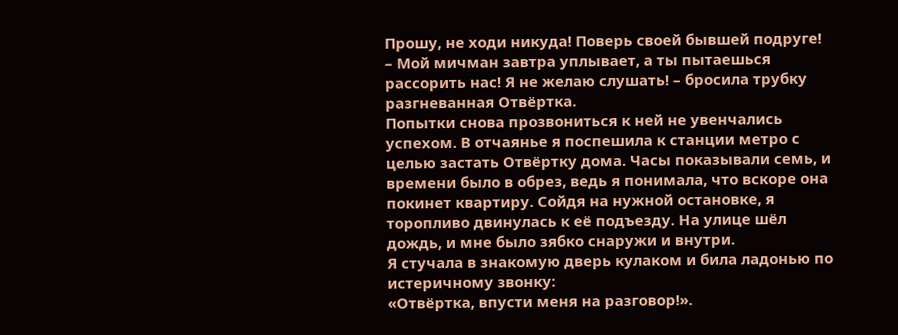Прошу, не ходи никуда! Поверь своей бывшей подруге!
– Мой мичман завтра уплывает, а ты пытаешься рассорить нас! Я не желаю слушать! – бросила трубку разгневанная Отвёртка.
Попытки снова прозвониться к ней не увенчались успехом. В отчаянье я поспешила к станции метро с целью застать Отвёртку дома. Часы показывали семь, и времени было в обрез, ведь я понимала, что вскоре она покинет квартиру. Сойдя на нужной остановке, я торопливо двинулась к её подъезду. На улице шёл дождь, и мне было зябко снаружи и внутри.
Я стучала в знакомую дверь кулаком и била ладонью по истеричному звонку:
«Отвёртка, впусти меня на разговор!».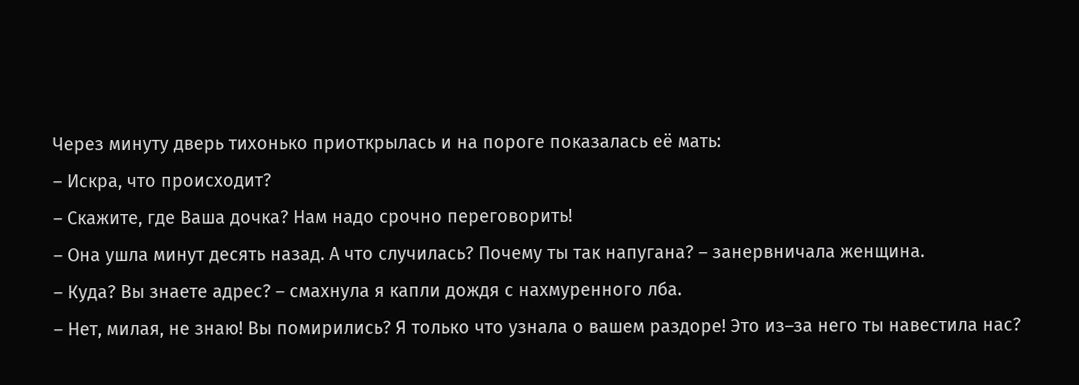Через минуту дверь тихонько приоткрылась и на пороге показалась её мать:
– Искра, что происходит?
– Скажите, где Ваша дочка? Нам надо срочно переговорить!
– Она ушла минут десять назад. А что случилась? Почему ты так напугана? – занервничала женщина.
– Куда? Вы знаете адрес? – смахнула я капли дождя с нахмуренного лба.
– Нет, милая, не знаю! Вы помирились? Я только что узнала о вашем раздоре! Это из–за него ты навестила нас?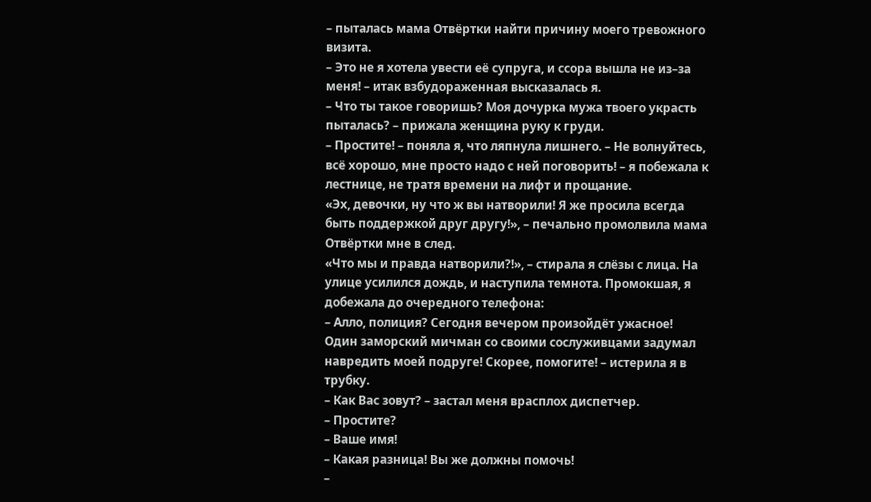– пыталась мама Отвёртки найти причину моего тревожного визита.
– Это не я хотела увести её супруга, и ссора вышла не из–за меня! – итак взбудораженная высказалась я.
– Что ты такое говоришь? Моя дочурка мужа твоего украсть пыталась? – прижала женщина руку к груди.
– Простите! – поняла я, что ляпнула лишнего. – Не волнуйтесь, всё хорошо, мне просто надо с ней поговорить! – я побежала к лестнице, не тратя времени на лифт и прощание.
«Эх, девочки, ну что ж вы натворили! Я же просила всегда быть поддержкой друг другу!», – печально промолвила мама Отвёртки мне в след.
«Что мы и правда натворили?!», – стирала я слёзы с лица. На улице усилился дождь, и наступила темнота. Промокшая, я добежала до очередного телефона:
– Алло, полиция? Сегодня вечером произойдёт ужасное! Один заморский мичман со своими сослуживцами задумал навредить моей подруге! Скорее, помогите! – истерила я в трубку.
– Как Вас зовут? – застал меня врасплох диспетчер.
– Простите?
– Ваше имя!
– Какая разница! Вы же должны помочь!
–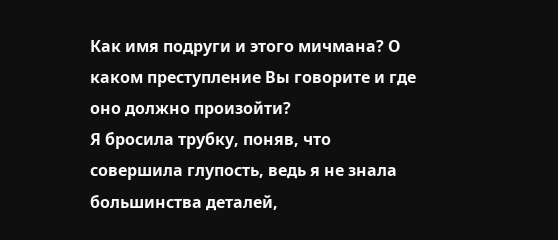Как имя подруги и этого мичмана? О каком преступление Вы говорите и где оно должно произойти?
Я бросила трубку, поняв, что совершила глупость, ведь я не знала большинства деталей,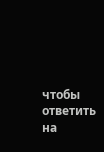чтобы ответить на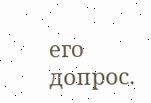его допрос.